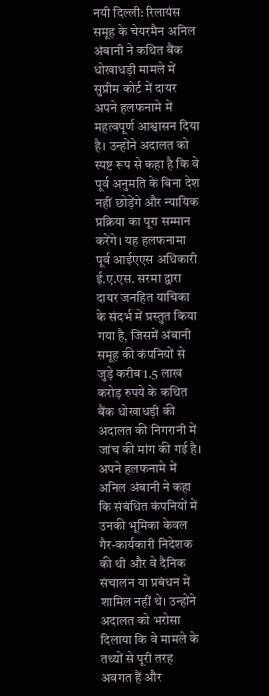नयी दिल्ली: रिलायंस समूह के चेयरमैन अनिल अंबानी ने कथित बैंक धोखाधड़ी मामले में सुप्रीम कोर्ट में दायर अपने हलफनामे में महत्वपूर्ण आश्वासन दिया है। उन्होंने अदालत को स्पष्ट रूप से कहा है कि वे पूर्व अनुमति के बिना देश नहीं छोड़ेंगे और न्यायिक प्रक्रिया का पूरा सम्मान करेंगे। यह हलफनामा पूर्व आईएएस अधिकारी ई.ए.एस. सरमा द्वारा दायर जनहित याचिका के संदर्भ में प्रस्तुत किया गया है, जिसमें अंबानी समूह की कंपनियों से जुड़े करीब 1.5 लाख करोड़ रुपये के कथित बैंक धोखाधड़ी की अदालत की निगरानी में जांच की मांग की गई है।
अपने हलफनामे में अनिल अंबानी ने कहा कि संबंधित कंपनियों में उनकी भूमिका केवल गैर-कार्यकारी निदेशक की थी और वे दैनिक संचालन या प्रबंधन में शामिल नहीं थे। उन्होंने अदालत को भरोसा दिलाया कि वे मामले के तथ्यों से पूरी तरह अवगत हैं और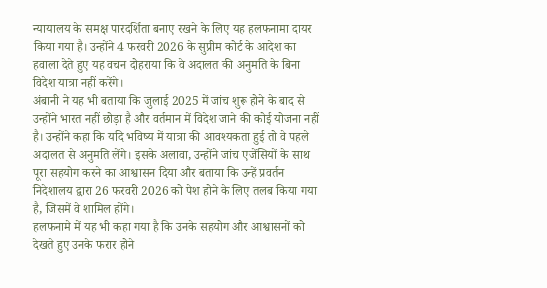न्यायालय के समक्ष पारदर्शिता बनाए रखने के लिए यह हलफनामा दायर किया गया है। उन्होंने 4 फरवरी 2026 के सुप्रीम कोर्ट के आदेश का हवाला देते हुए यह वचन दोहराया कि वे अदालत की अनुमति के बिना विदेश यात्रा नहीं करेंगे।
अंबानी ने यह भी बताया कि जुलाई 2025 में जांच शुरू होने के बाद से उन्होंने भारत नहीं छोड़ा है और वर्तमान में विदेश जाने की कोई योजना नहीं है। उन्होंने कहा कि यदि भविष्य में यात्रा की आवश्यकता हुई तो वे पहले अदालत से अनुमति लेंगे। इसके अलावा, उन्होंने जांच एजेंसियों के साथ पूरा सहयोग करने का आश्वासन दिया और बताया कि उन्हें प्रवर्तन निदेशालय द्वारा 26 फरवरी 2026 को पेश होने के लिए तलब किया गया है, जिसमें वे शामिल होंगे।
हलफनामे में यह भी कहा गया है कि उनके सहयोग और आश्वासनों को देखते हुए उनके फरार होने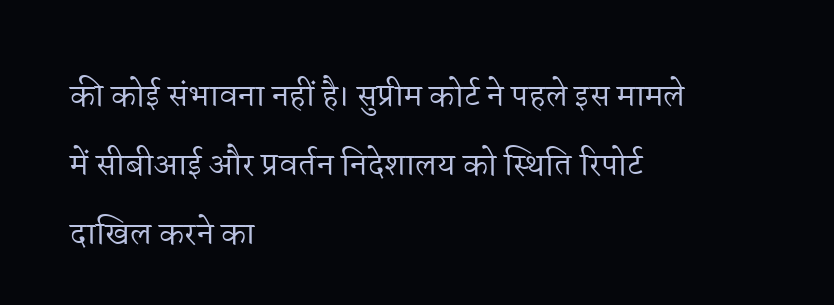की कोई संभावना नहीं है। सुप्रीम कोर्ट ने पहले इस मामले में सीबीआई और प्रवर्तन निदेशालय को स्थिति रिपोर्ट दाखिल करने का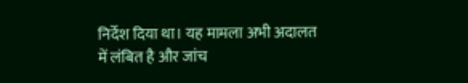निर्देश दिया था। यह मामला अभी अदालत में लंबित है और जांच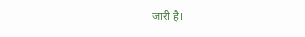जारी है।